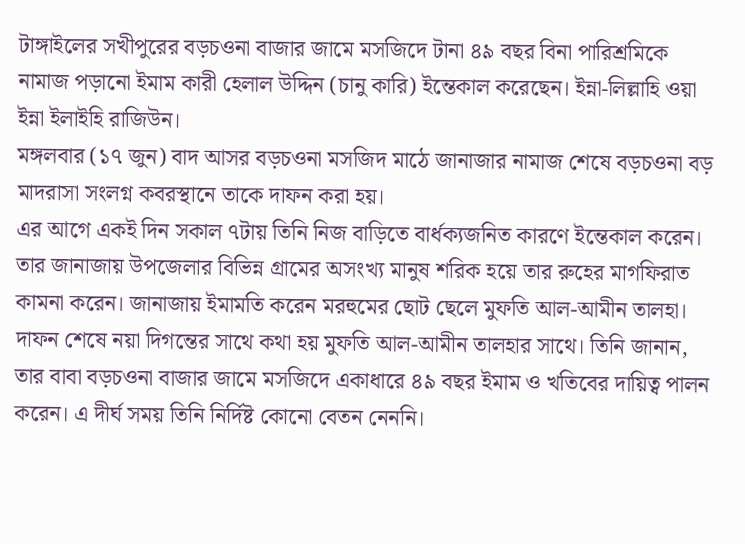টাঙ্গাইলের সখীপুরের বড়চওনা বাজার জামে মসজিদে টানা ৪৯ বছর বিনা পারিশ্রমিকে নামাজ পড়ানো ইমাম কারী হেলাল উদ্দিন (চানু কারি) ইন্তেকাল করেছেন। ইন্না-লিল্লাহি ওয়া ইন্না ইলাইহি রাজিউন।
মঙ্গলবার (১৭ জুন) বাদ আসর বড়চওনা মসজিদ মাঠে জানাজার নামাজ শেষে বড়চওনা বড় মাদরাসা সংলগ্ন কবরস্থানে তাকে দাফন করা হয়।
এর আগে একই দিন সকাল ৭টায় তিনি নিজ বাড়িতে বার্ধক্যজনিত কারণে ইন্তেকাল করেন। তার জানাজায় উপজেলার বিভিন্ন গ্রামের অসংখ্য মানুষ শরিক হয়ে তার রুহের মাগফিরাত কামনা করেন। জানাজায় ইমামতি করেন মরহুমের ছোট ছেলে মুফতি আল-আমীন তালহা।
দাফন শেষে নয়া দিগন্তের সাথে কথা হয় মুফতি আল-আমীন তালহার সাথে। তিনি জানান, তার বাবা বড়চওনা বাজার জামে মসজিদে একাধারে ৪৯ বছর ইমাম ও খতিবের দায়িত্ব পালন করেন। এ দীর্ঘ সময় তিনি নির্দিষ্ট কোনো বেতন নেননি।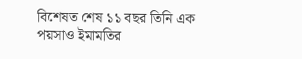বিশেষত শেষ ১১ বছর তিনি এক পয়সাও ইমামতির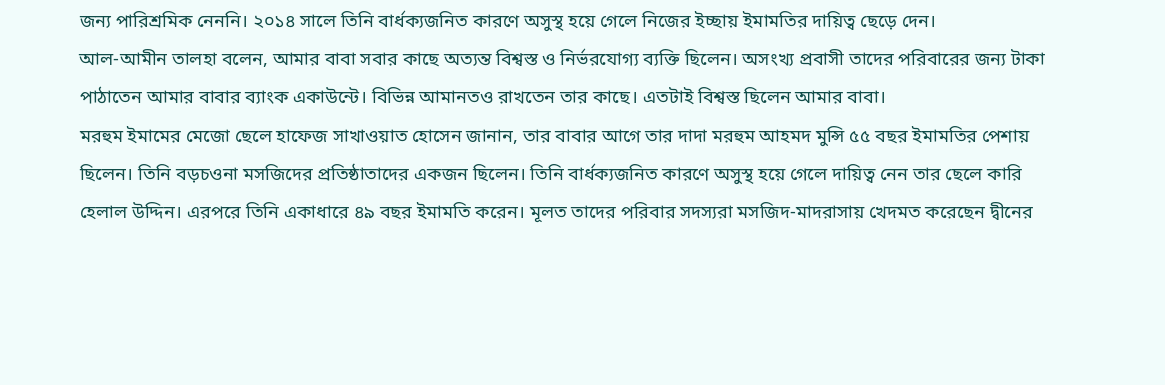জন্য পারিশ্রমিক নেননি। ২০১৪ সালে তিনি বার্ধক্যজনিত কারণে অসুস্থ হয়ে গেলে নিজের ইচ্ছায় ইমামতির দায়িত্ব ছেড়ে দেন।
আল-আমীন তালহা বলেন, আমার বাবা সবার কাছে অত্যন্ত বিশ্বস্ত ও নির্ভরযোগ্য ব্যক্তি ছিলেন। অসংখ্য প্রবাসী তাদের পরিবারের জন্য টাকা পাঠাতেন আমার বাবার ব্যাংক একাউন্টে। বিভিন্ন আমানতও রাখতেন তার কাছে। এতটাই বিশ্বস্ত ছিলেন আমার বাবা।
মরহুম ইমামের মেজো ছেলে হাফেজ সাখাওয়াত হোসেন জানান, তার বাবার আগে তার দাদা মরহুম আহমদ মুন্সি ৫৫ বছর ইমামতির পেশায় ছিলেন। তিনি বড়চওনা মসজিদের প্রতিষ্ঠাতাদের একজন ছিলেন। তিনি বার্ধক্যজনিত কারণে অসুস্থ হয়ে গেলে দায়িত্ব নেন তার ছেলে কারি হেলাল উদ্দিন। এরপরে তিনি একাধারে ৪৯ বছর ইমামতি করেন। মূলত তাদের পরিবার সদস্যরা মসজিদ-মাদরাসায় খেদমত করেছেন দ্বীনের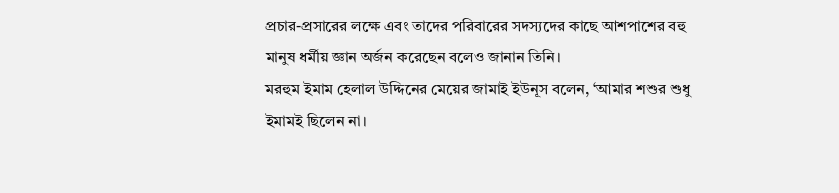প্রচার-প্রসারের লক্ষে এবং তাদের পরিবারের সদস্যদের কাছে আশপাশের বহু মানুষ ধর্মীয় জ্ঞান অর্জন করেছেন বলেও জানান তিনি।
মরহুম ইমাম হেলাল উদ্দিনের মেয়ের জামাই ইউনূস বলেন, ‘আমার শশুর শুধু ইমামই ছিলেন না।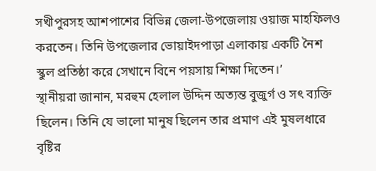সখীপুরসহ আশপাশের বিভিন্ন জেলা-উপজেলায় ওয়াজ মাহফিলও করতেন। তিনি উপজেলার ভোয়াইদপাড়া এলাকায় একটি নৈশ স্কুল প্রতিষ্ঠা করে সেখানে বিনে পয়সায় শিক্ষা দিতেন।’
স্থানীয়রা জানান, মরহুম হেলাল উদ্দিন অত্যন্ত বুজুর্গ ও সৎ ব্যক্তি ছিলেন। তিনি যে ভালো মানুষ ছিলেন তার প্রমাণ এই মুষলধারে বৃষ্টির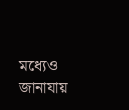মধ্যেও জানাযায়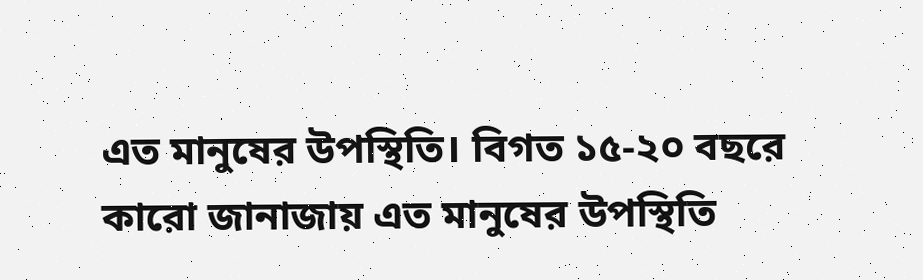এত মানুষের উপস্থিতি। বিগত ১৫-২০ বছরে কারো জানাজায় এত মানুষের উপস্থিতি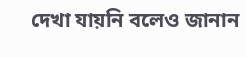দেখা যায়নি বলেও জানান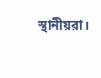স্থানীয়রা।